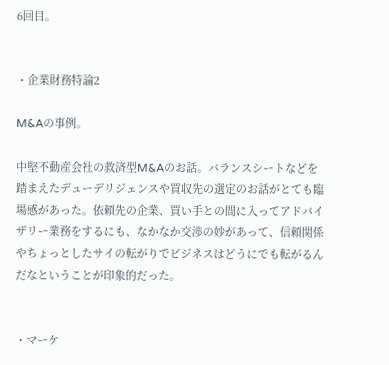6回目。


・企業財務特論2

M&Aの事例。

中堅不動産会社の救済型M&Aのお話。バランスシートなどを踏まえたデューデリジェンスや買収先の選定のお話がとても臨場感があった。依頼先の企業、買い手との間に入ってアドバイザリー業務をするにも、なかなか交渉の妙があって、信頼関係やちょっとしたサイの転がりでビジネスはどうにでも転がるんだなということが印象的だった。


・マーケ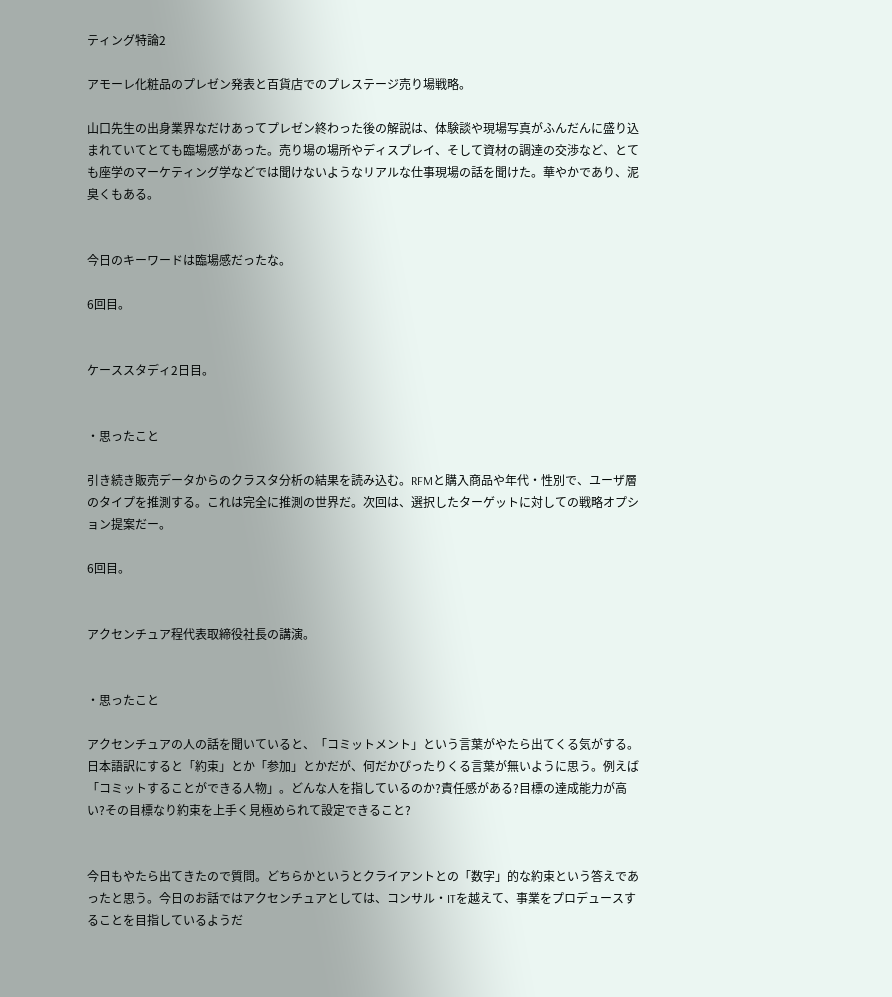ティング特論2

アモーレ化粧品のプレゼン発表と百貨店でのプレステージ売り場戦略。

山口先生の出身業界なだけあってプレゼン終わった後の解説は、体験談や現場写真がふんだんに盛り込まれていてとても臨場感があった。売り場の場所やディスプレイ、そして資材の調達の交渉など、とても座学のマーケティング学などでは聞けないようなリアルな仕事現場の話を聞けた。華やかであり、泥臭くもある。


今日のキーワードは臨場感だったな。

6回目。


ケーススタディ2日目。


・思ったこと

引き続き販売データからのクラスタ分析の結果を読み込む。RFMと購入商品や年代・性別で、ユーザ層のタイプを推測する。これは完全に推測の世界だ。次回は、選択したターゲットに対しての戦略オプション提案だー。

6回目。


アクセンチュア程代表取締役社長の講演。


・思ったこと

アクセンチュアの人の話を聞いていると、「コミットメント」という言葉がやたら出てくる気がする。日本語訳にすると「約束」とか「参加」とかだが、何だかぴったりくる言葉が無いように思う。例えば「コミットすることができる人物」。どんな人を指しているのか?責任感がある?目標の達成能力が高い?その目標なり約束を上手く見極められて設定できること?


今日もやたら出てきたので質問。どちらかというとクライアントとの「数字」的な約束という答えであったと思う。今日のお話ではアクセンチュアとしては、コンサル・ITを越えて、事業をプロデュースすることを目指しているようだ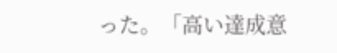った。「高い達成意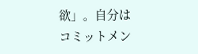欲」。自分はコミットメン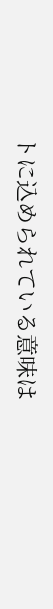トに込められている意味は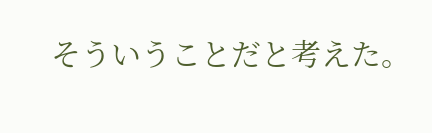そういうことだと考えた。